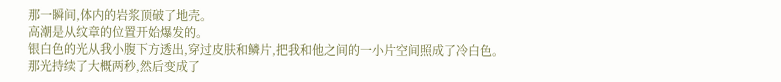那一瞬间,体内的岩浆顶破了地壳。
高潮是从纹章的位置开始爆发的。
银白色的光从我小腹下方透出,穿过皮肤和鳞片,把我和他之间的一小片空间照成了冷白色。
那光持续了大概两秒,然后变成了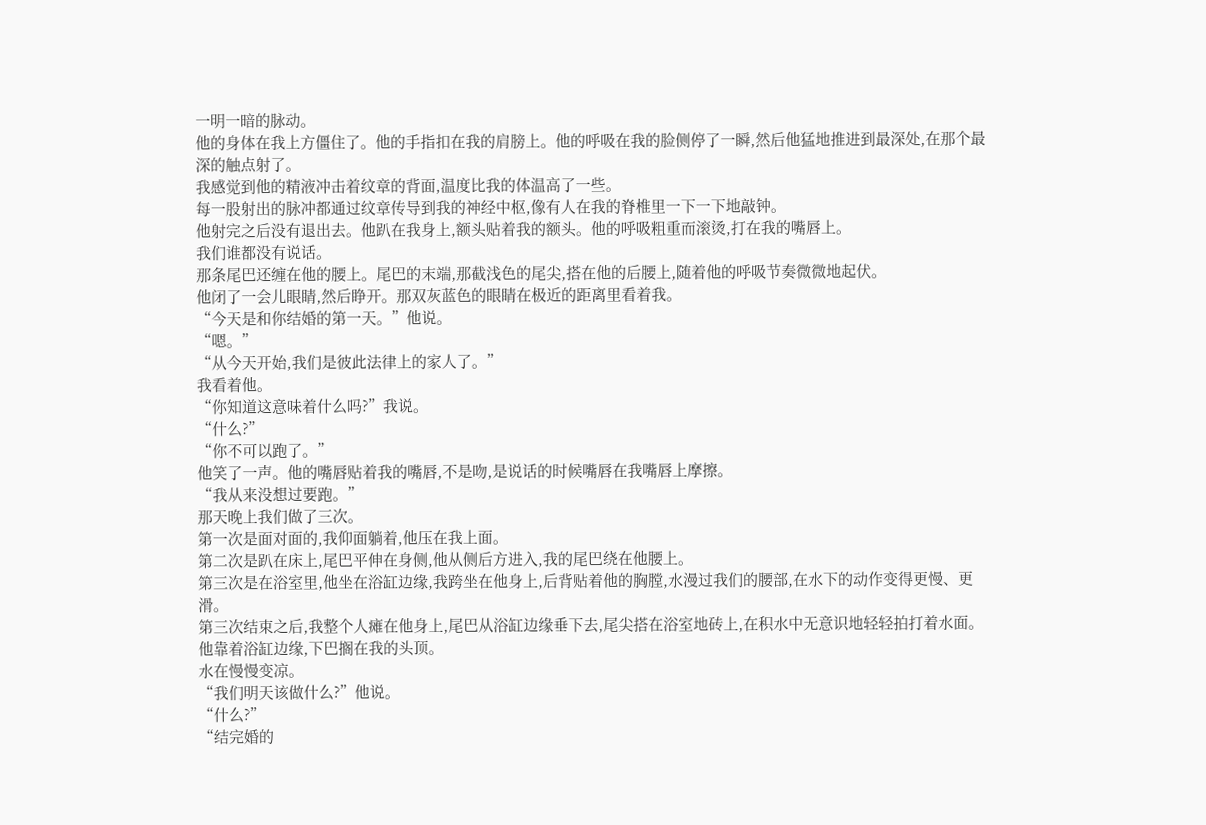一明一暗的脉动。
他的身体在我上方僵住了。他的手指扣在我的肩膀上。他的呼吸在我的脸侧停了一瞬,然后他猛地推进到最深处,在那个最深的触点射了。
我感觉到他的精液冲击着纹章的背面,温度比我的体温高了一些。
每一股射出的脉冲都通过纹章传导到我的神经中枢,像有人在我的脊椎里一下一下地敲钟。
他射完之后没有退出去。他趴在我身上,额头贴着我的额头。他的呼吸粗重而滚烫,打在我的嘴唇上。
我们谁都没有说话。
那条尾巴还缠在他的腰上。尾巴的末端,那截浅色的尾尖,搭在他的后腰上,随着他的呼吸节奏微微地起伏。
他闭了一会儿眼睛,然后睁开。那双灰蓝色的眼睛在极近的距离里看着我。
“今天是和你结婚的第一天。”他说。
“嗯。”
“从今天开始,我们是彼此法律上的家人了。”
我看着他。
“你知道这意味着什么吗?”我说。
“什么?”
“你不可以跑了。”
他笑了一声。他的嘴唇贴着我的嘴唇,不是吻,是说话的时候嘴唇在我嘴唇上摩擦。
“我从来没想过要跑。”
那天晚上我们做了三次。
第一次是面对面的,我仰面躺着,他压在我上面。
第二次是趴在床上,尾巴平伸在身侧,他从侧后方进入,我的尾巴绕在他腰上。
第三次是在浴室里,他坐在浴缸边缘,我跨坐在他身上,后背贴着他的胸膛,水漫过我们的腰部,在水下的动作变得更慢、更滑。
第三次结束之后,我整个人瘫在他身上,尾巴从浴缸边缘垂下去,尾尖搭在浴室地砖上,在积水中无意识地轻轻拍打着水面。
他靠着浴缸边缘,下巴搁在我的头顶。
水在慢慢变凉。
“我们明天该做什么?”他说。
“什么?”
“结完婚的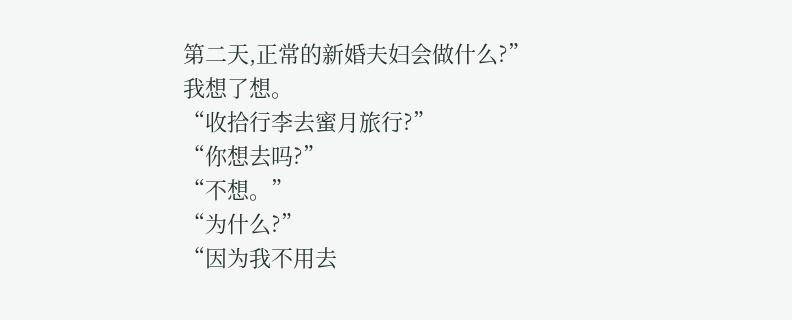第二天,正常的新婚夫妇会做什么?”
我想了想。
“收拾行李去蜜月旅行?”
“你想去吗?”
“不想。”
“为什么?”
“因为我不用去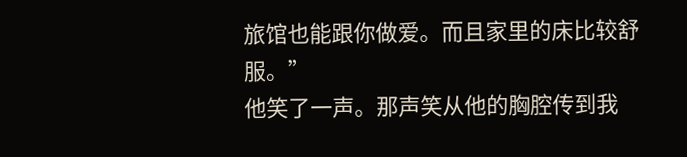旅馆也能跟你做爱。而且家里的床比较舒服。”
他笑了一声。那声笑从他的胸腔传到我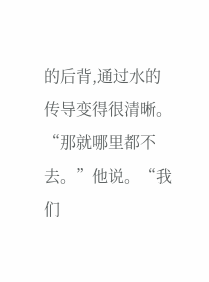的后背,通过水的传导变得很清晰。
“那就哪里都不去。”他说。“我们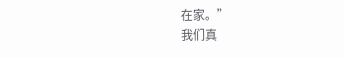在家。”
我们真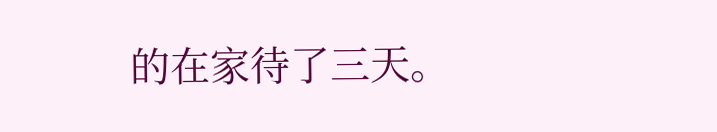的在家待了三天。